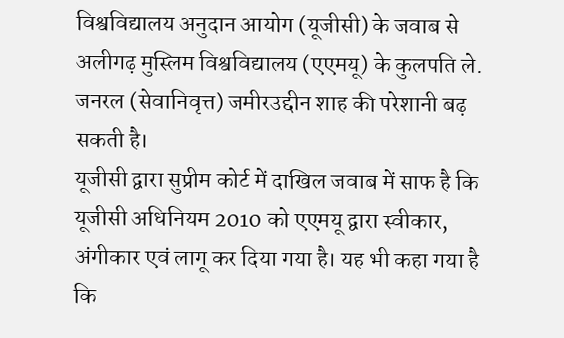विश्वविद्यालय अनुदान आयोग (यूजीसी) के जवाब से अलीगढ़ मुस्लिम विश्वविद्यालय (एएमयू) के कुलपति ले. जनरल (सेवानिवृत्त) जमीरउद्दीन शाह की परेशानी बढ़ सकती है।
यूजीसी द्वारा सुप्रीम कोर्ट में दाखिल जवाब में साफ है कि यूजीसी अधिनियम 2010 को एएमयू द्वारा स्वीकार, अंगीकार एवं लागू कर दिया गया है। यह भी कहा गया है कि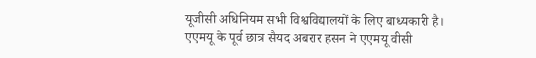यूजीसी अधिनियम सभी विश्वविद्यालयों के लिए बाध्यकारी है।
एएमयू के पूर्व छात्र सैयद अबरार हसन ने एएमयू वीसी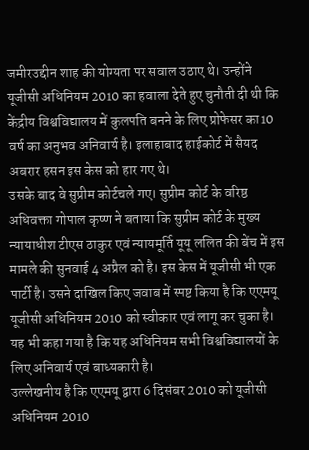जमीरउद्दीन शाह की योग्यता पर सवाल उठाए थे। उन्होंने यूजीसी अधिनियम 2010 का हवाला देते हुए चुनौती दी थी कि केंद्रीय विश्वविद्यालय में कुलपति बनने के लिए प्रोफेसर का10 वर्ष का अनुभव अनिवार्य है। इलाहाबाद हाईकोर्ट में सैयद अबरार हसन इस केस को हार गए थे।
उसके बाद वे सुप्रीम कोर्टचले गए। सुप्रीम कोर्ट के वरिष्ठ अधिवक्ता गोपाल कृष्ण ने बताया कि सुप्रीम कोर्ट के मुख्य न्यायाधीश टीएस ठाकुर एवं न्यायमूर्ति यूयू ललित की बेंच में इस मामले की सुनवाई 4 अप्रैल को है। इस केस में यूजीसी भी एक पार्टी है। उसने दाखिल किए जवाब में स्पष्ट किया है कि एएमयू यूजीसी अधिनियम 2010 को स्वीकार एवं लागू कर चुका है। यह भी कहा गया है कि यह अधिनियम सभी विश्वविद्यालयों के लिए अनिवार्य एवं बाध्यकारी है।
उल्लेखनीय है कि एएमयू द्वारा 6 दिसंबर 2010 को यूजीसी अधिनियम 2010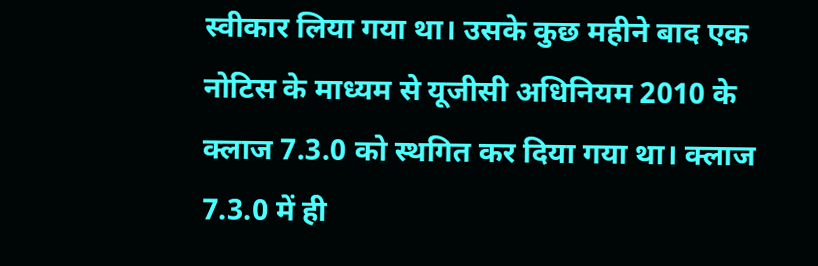स्वीकार लिया गया था। उसके कुछ महीने बाद एक नोटिस के माध्यम से यूजीसी अधिनियम 2010 के क्लाज 7.3.0 को स्थगित कर दिया गया था। क्लाज 7.3.0 में ही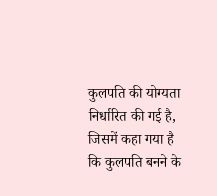कुलपति की योग्यता निर्धारित की गई है, जिसमें कहा गया है कि कुलपति बनने के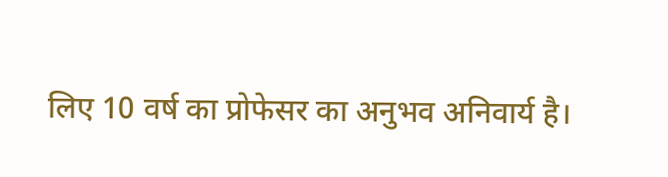लिए 10 वर्ष का प्रोफेसर का अनुभव अनिवार्य है।